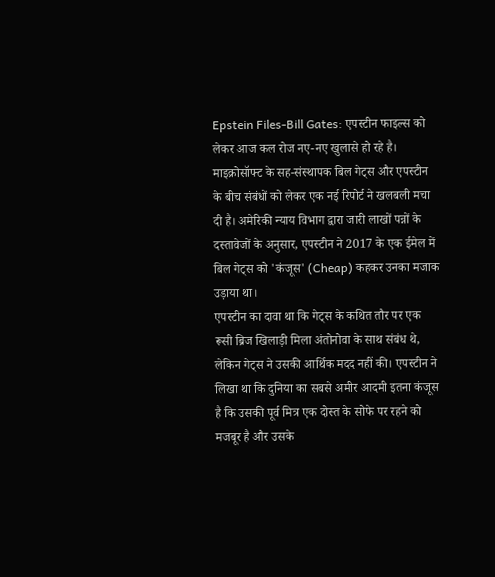Epstein Files-Bill Gates: एपस्टीन फाइल्स को लेकर आज कल रोज नए-नए खुलासे हो रहे है। माइक्रोसॉफ्ट के सह-संस्थापक बिल गेट्स और एपस्टीन के बीच संबंधों को लेकर एक नई रिपोर्ट ने खलबली मचा दी है। अमेरिकी न्याय विभाग द्वारा जारी लाखों पन्नों के दस्तावेजों के अनुसार, एपस्टीन ने 2017 के एक ईमेल में बिल गेट्स को 'कंजूस' (Cheap) कहकर उनका मजाक उड़ाया था।
एपस्टीन का दावा था कि गेट्स के कथित तौर पर एक रूसी ब्रिज खिलाड़ी मिला अंतोनोवा के साथ संबंध थे, लेकिन गेट्स ने उसकी आर्थिक मदद नहीं की। एपस्टीन ने लिखा था कि दुनिया का सबसे अमीर आदमी इतना कंजूस है कि उसकी पूर्व मित्र एक दोस्त के सोफे पर रहने को मजबूर है और उसके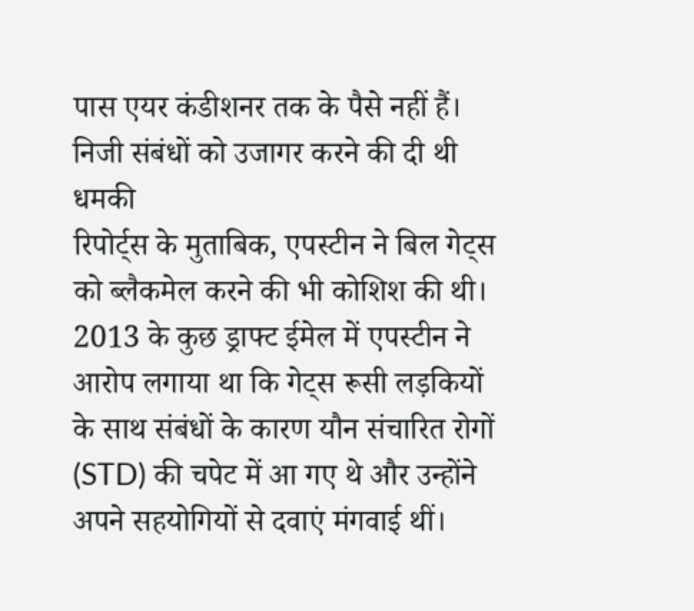पास एयर कंडीशनर तक के पैसे नहीं हैं।
निजी संबंधों को उजागर करने की दी थी धमकी
रिपोर्ट्स के मुताबिक, एपस्टीन ने बिल गेट्स को ब्लैकमेल करने की भी कोशिश की थी। 2013 के कुछ ड्राफ्ट ईमेल में एपस्टीन ने आरोप लगाया था कि गेट्स रूसी लड़कियों के साथ संबंधों के कारण यौन संचारित रोगों (STD) की चपेट में आ गए थे और उन्होंने अपने सहयोगियों से दवाएं मंगवाई थीं।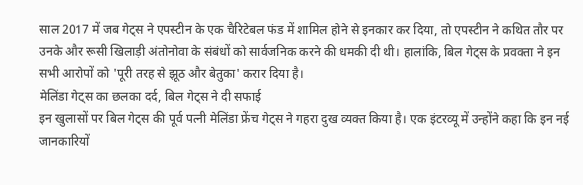साल 2017 में जब गेट्स ने एपस्टीन के एक चैरिटेबल फंड में शामिल होने से इनकार कर दिया, तो एपस्टीन ने कथित तौर पर उनके और रूसी खिलाड़ी अंतोनोवा के संबंधों को सार्वजनिक करने की धमकी दी थी। हालांकि, बिल गेट्स के प्रवक्ता ने इन सभी आरोपों को 'पूरी तरह से झूठ और बेतुका' करार दिया है।
मेलिंडा गेट्स का छलका दर्द, बिल गेट्स ने दी सफाई
इन खुलासों पर बिल गेट्स की पूर्व पत्नी मेलिंडा फ्रेंच गेट्स ने गहरा दुख व्यक्त किया है। एक इंटरव्यू में उन्होंने कहा कि इन नई जानकारियों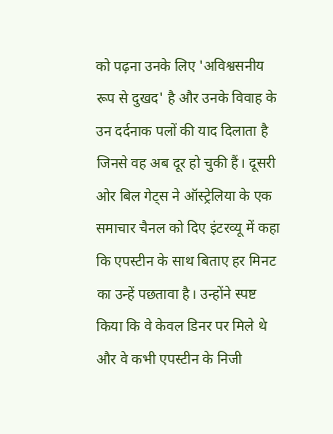को पढ़ना उनके लिए 'अविश्वसनीय रूप से दुखद' है और उनके विवाह के उन दर्दनाक पलों की याद दिलाता है जिनसे वह अब दूर हो चुकी हैं। दूसरी ओर बिल गेट्स ने ऑस्ट्रेलिया के एक समाचार चैनल को दिए इंटरव्यू में कहा कि एपस्टीन के साथ बिताए हर मिनट का उन्हें पछतावा है। उन्होंने स्पष्ट किया कि वे केवल डिनर पर मिले थे और वे कभी एपस्टीन के निजी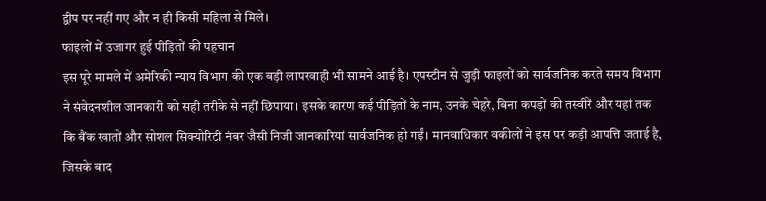द्वीप पर नहीं गए और न ही किसी महिला से मिले।
फाइलों में उजागर हुई पीड़ितों की पहचान
इस पूरे मामले में अमेरिकी न्याय विभाग की एक बड़ी लापरवाही भी सामने आई है। एपस्टीन से जुड़ी फाइलों को सार्वजनिक करते समय विभाग ने संवेदनशील जानकारी को सही तरीके से नहीं छिपाया। इसके कारण कई पीड़ितों के नाम, उनके चेहरे, बिना कपड़ों की तस्वीरें और यहां तक कि बैंक खातों और सोशल सिक्योरिटी नंबर जैसी निजी जानकारियां सार्वजनिक हो गईं। मानवाधिकार वकीलों ने इस पर कड़ी आपत्ति जताई है, जिसके बाद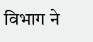विभाग ने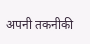अपनी तकनीकी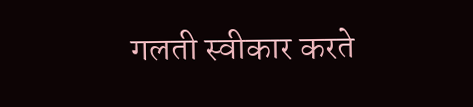गलती स्वीकार करते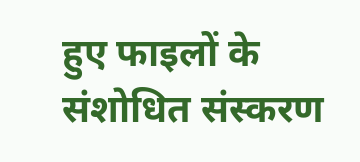हुए फाइलों के संशोधित संस्करण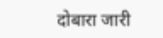दोबारा जारी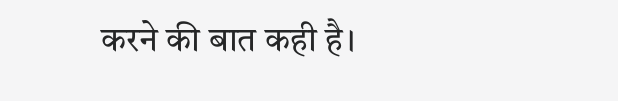करने की बात कही है।